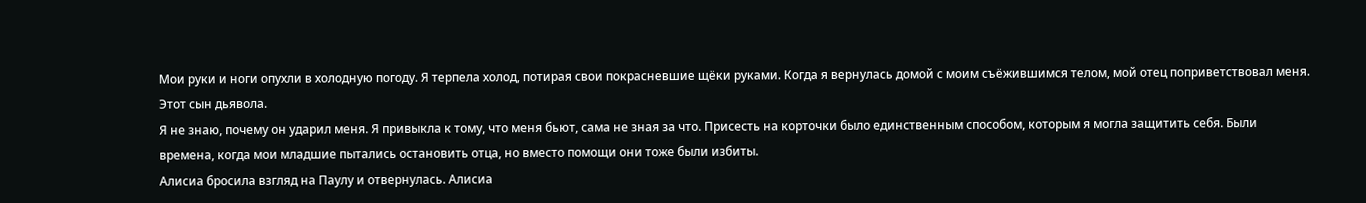Мои руки и ноги опухли в холодную погоду. Я терпела холод, потирая свои покрасневшие щёки руками. Когда я вернулась домой с моим съёжившимся телом, мой отец поприветствовал меня. Этот сын дьявола.
Я не знаю, почему он ударил меня. Я привыкла к тому, что меня бьют, сама не зная за что. Присесть на корточки было единственным способом, которым я могла защитить себя. Были времена, когда мои младшие пытались остановить отца, но вместо помощи они тоже были избиты.
Алисиа бросила взгляд на Паулу и отвернулась. Алисиа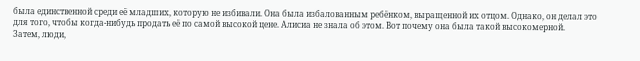была единственной среди её младших, которую не избивали. Она была избалованным ребёнком, выращенной их отцом. Однако, он делал это для того, чтобы когда-нибудь продать её по самой высокой цене. Алисиа не знала об этом. Вот почему она была такой высокомерной.
Затем, люди,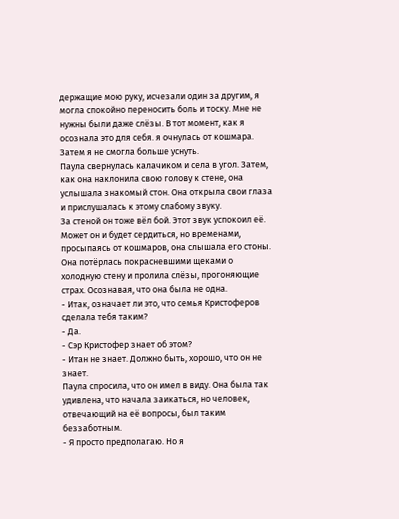держащие мою руку, исчезали один за другим, я могла спокойно переносить боль и тоску. Мне не нужны были даже слёзы. В тот момент, как я осознала это для себя. я очнулась от кошмара. Затем я не смогла больше уснуть.
Паула свернулась калачиком и села в угол. Затем, как она наклонила свою голову к стене, она услышала знакомый стон. Она открыла свои глаза и прислушалась к этому слабому звуку.
За стеной он тоже вёл бой. Этот звук успокоил её. Может он и будет сердиться, но временами, просыпаясь от кошмаров, она слышала его стоны. Она потёрлась покрасневшими щеками о холодную стену и пролила слёзы, прогоняющие страх. Осознавая, что она была не одна.
- Итак, означает ли это, что семья Кристоферов сделала тебя таким?
- Да.
- Сэр Кристофер знает об этом?
- Итан не знает. Должно быть, хорошо, что он не знает.
Паула спросила, что он имел в виду. Она была так удивлена, что начала заикаться, но человек, отвечающий на её вопросы, был таким беззаботным.
- Я просто предполагаю. Но я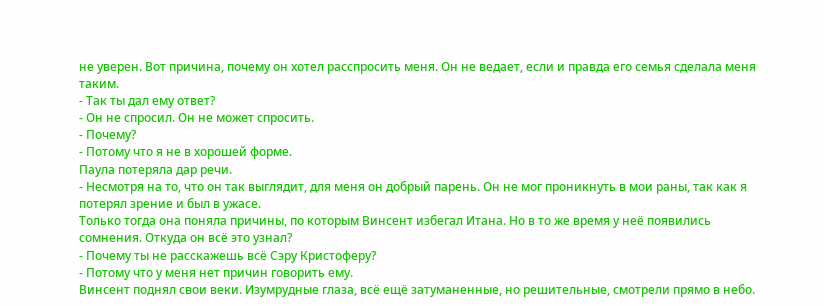не уверен. Вот причина, почему он хотел расспросить меня. Он не ведает, если и правда его семья сделала меня таким.
- Так ты дал ему ответ?
- Он не спросил. Он не может спросить.
- Почему?
- Потому что я не в хорошей форме.
Паула потеряла дар речи.
- Несмотря на то, что он так выглядит, для меня он добрый парень. Он не мог проникнуть в мои раны, так как я потерял зрение и был в ужасе.
Только тогда она поняла причины, по которым Винсент избегал Итана. Но в то же время у неё появились сомнения. Откуда он всё это узнал?
- Почему ты не расскажешь всё Сэру Кристоферу?
- Потому что у меня нет причин говорить ему.
Винсент поднял свои веки. Изумрудные глаза, всё ещё затуманенные, но решительные, смотрели прямо в небо.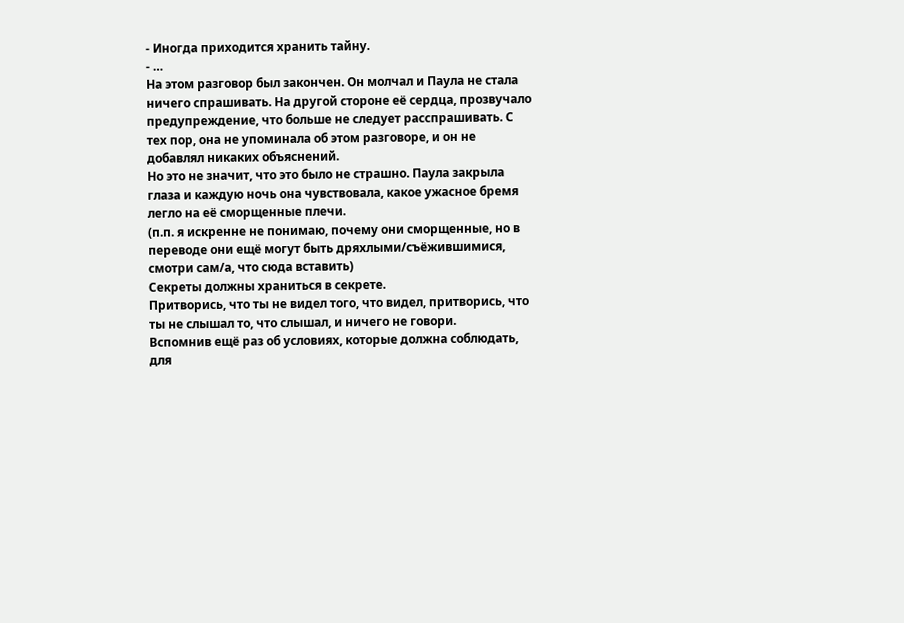- Иногда приходится хранить тайну.
- …
На этом разговор был закончен. Он молчал и Паула не стала ничего спрашивать. На другой стороне её сердца, прозвучало предупреждение, что больше не следует расспрашивать. С тех пор, она не упоминала об этом разговоре, и он не добавлял никаких объяснений.
Но это не значит, что это было не страшно. Паула закрыла глаза и каждую ночь она чувствовала, какое ужасное бремя легло на её сморщенные плечи.
(п.п. я искренне не понимаю, почему они сморщенные, но в переводе они ещё могут быть дряхлыми/съёжившимися, смотри сам/а, что сюда вставить)
Секреты должны храниться в секрете.
Притворись, что ты не видел того, что видел, притворись, что ты не слышал то, что слышал, и ничего не говори.
Вспомнив ещё раз об условиях, которые должна соблюдать, для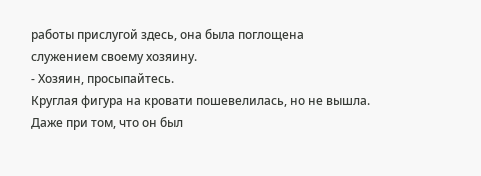работы прислугой здесь, она была поглощена служением своему хозяину.
- Хозяин, просыпайтесь.
Круглая фигура на кровати пошевелилась, но не вышла. Даже при том, что он был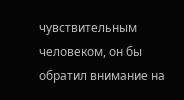чувствительным человеком, он бы обратил внимание на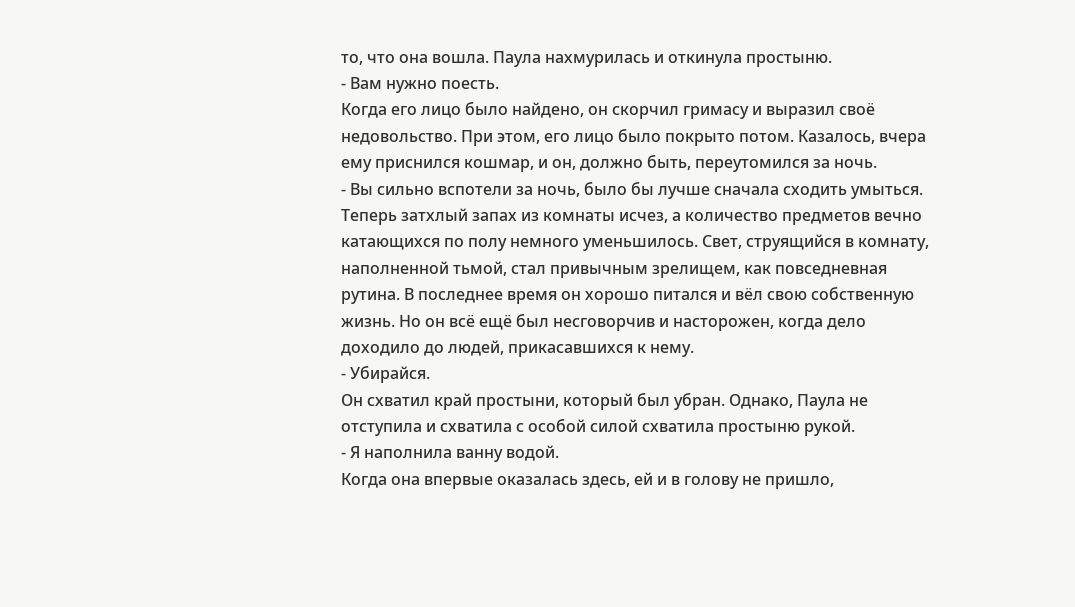то, что она вошла. Паула нахмурилась и откинула простыню.
- Вам нужно поесть.
Когда его лицо было найдено, он скорчил гримасу и выразил своё недовольство. При этом, его лицо было покрыто потом. Казалось, вчера ему приснился кошмар, и он, должно быть, переутомился за ночь.
- Вы сильно вспотели за ночь, было бы лучше сначала сходить умыться.
Теперь затхлый запах из комнаты исчез, а количество предметов вечно катающихся по полу немного уменьшилось. Свет, струящийся в комнату, наполненной тьмой, стал привычным зрелищем, как повседневная рутина. В последнее время он хорошо питался и вёл свою собственную жизнь. Но он всё ещё был несговорчив и насторожен, когда дело доходило до людей, прикасавшихся к нему.
- Убирайся.
Он схватил край простыни, который был убран. Однако, Паула не отступила и схватила с особой силой схватила простыню рукой.
- Я наполнила ванну водой.
Когда она впервые оказалась здесь, ей и в голову не пришло,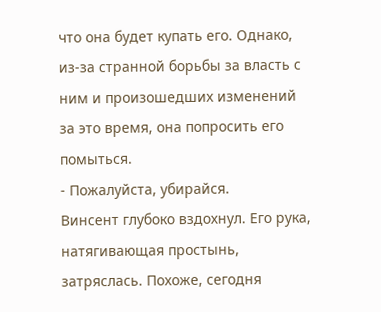что она будет купать его. Однако, из-за странной борьбы за власть с ним и произошедших изменений за это время, она попросить его помыться.
- Пожалуйста, убирайся.
Винсент глубоко вздохнул. Его рука, натягивающая простынь, затряслась. Похоже, сегодня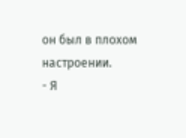он был в плохом настроении.
- Я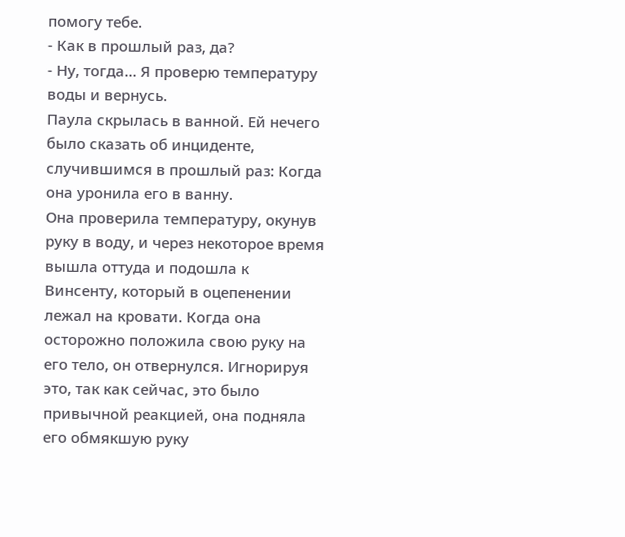помогу тебе.
- Как в прошлый раз, да?
- Ну, тогда… Я проверю температуру воды и вернусь.
Паула скрылась в ванной. Ей нечего было сказать об инциденте, случившимся в прошлый раз: Когда она уронила его в ванну.
Она проверила температуру, окунув руку в воду, и через некоторое время вышла оттуда и подошла к Винсенту, который в оцепенении лежал на кровати. Когда она осторожно положила свою руку на его тело, он отвернулся. Игнорируя это, так как сейчас, это было привычной реакцией, она подняла его обмякшую руку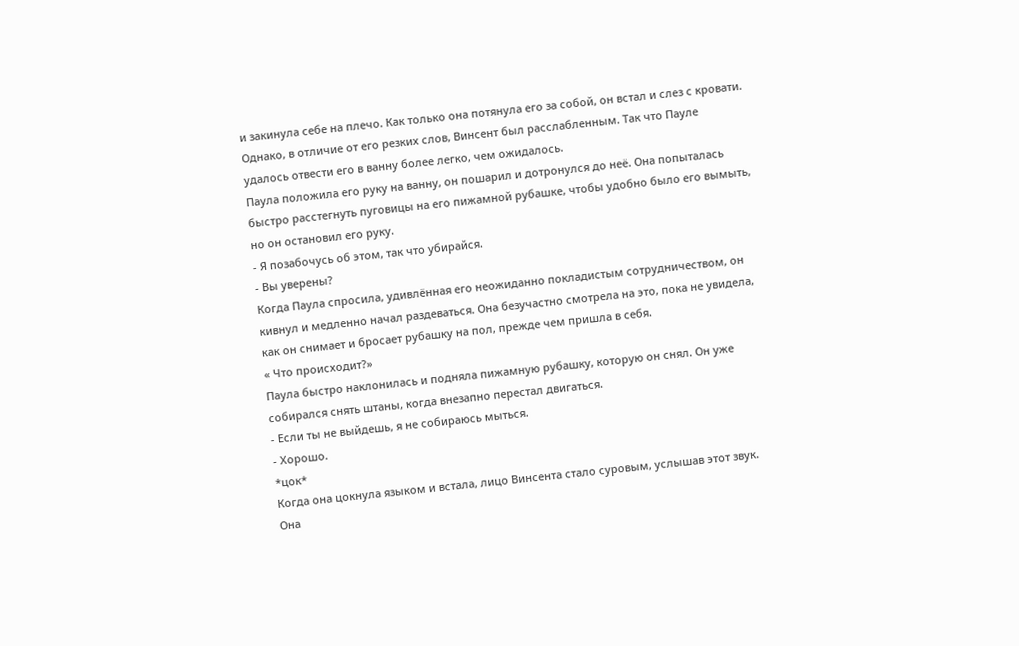и закинула себе на плечо. Как только она потянула его за собой, он встал и слез с кровати.
Однако, в отличие от его резких слов, Винсент был расслабленным. Так что Пауле удалось отвести его в ванну более легко, чем ожидалось.
Паула положила его руку на ванну, он пошарил и дотронулся до неё. Она попыталась быстро расстегнуть пуговицы на его пижамной рубашке, чтобы удобно было его вымыть, но он остановил его руку.
- Я позабочусь об этом, так что убирайся.
- Вы уверены?
Когда Паула спросила, удивлённая его неожиданно покладистым сотрудничеством, он кивнул и медленно начал раздеваться. Она безучастно смотрела на это, пока не увидела, как он снимает и бросает рубашку на пол, прежде чем пришла в себя.
« Что происходит?»
Паула быстро наклонилась и подняла пижамную рубашку, которую он снял. Он уже собирался снять штаны, когда внезапно перестал двигаться.
- Если ты не выйдешь, я не собираюсь мыться.
- Хорошо.
*цок*
Когда она цокнула языком и встала, лицо Винсента стало суровым, услышав этот звук. Она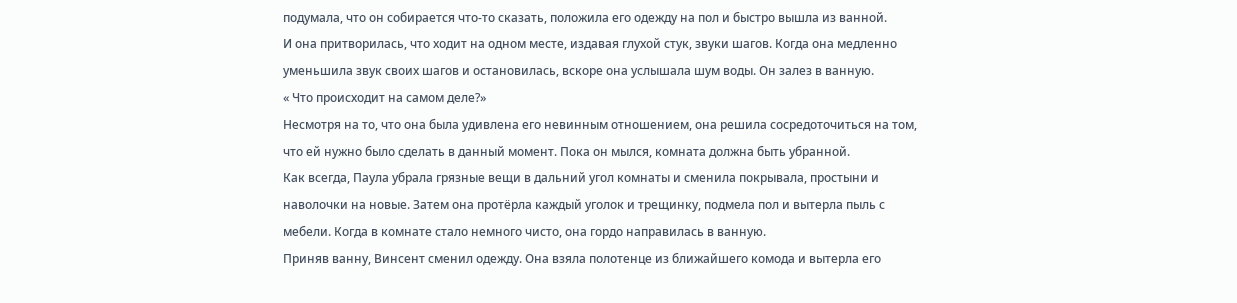подумала, что он собирается что-то сказать, положила его одежду на пол и быстро вышла из ванной.
И она притворилась, что ходит на одном месте, издавая глухой стук, звуки шагов. Когда она медленно уменьшила звук своих шагов и остановилась, вскоре она услышала шум воды. Он залез в ванную.
« Что происходит на самом деле?»
Несмотря на то, что она была удивлена его невинным отношением, она решила сосредоточиться на том, что ей нужно было сделать в данный момент. Пока он мылся, комната должна быть убранной.
Как всегда, Паула убрала грязные вещи в дальний угол комнаты и сменила покрывала, простыни и наволочки на новые. Затем она протёрла каждый уголок и трещинку, подмела пол и вытерла пыль с мебели. Когда в комнате стало немного чисто, она гордо направилась в ванную.
Приняв ванну, Винсент сменил одежду. Она взяла полотенце из ближайшего комода и вытерла его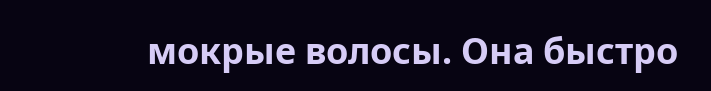мокрые волосы. Она быстро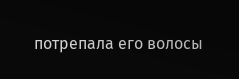потрепала его волосы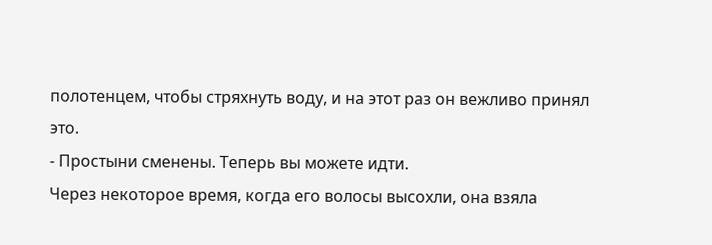полотенцем, чтобы стряхнуть воду, и на этот раз он вежливо принял это.
- Простыни сменены. Теперь вы можете идти.
Через некоторое время, когда его волосы высохли, она взяла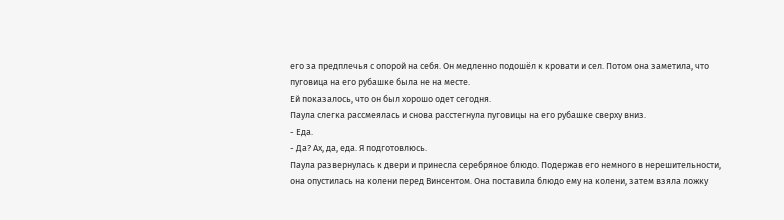его за предплечья с опорой на себя. Он медленно подошёл к кровати и сел. Потом она заметила, что пуговица на его рубашке была не на месте.
Ей показалось, что он был хорошо одет сегодня.
Паула слегка рассмеялась и снова расстегнула пуговицы на его рубашке сверху вниз.
- Еда.
- Да? Ах, да, еда. Я подготовлюсь.
Паула развернулась к двери и принесла серебряное блюдо. Подержав его немного в нерешительности, она опустилась на колени перед Винсентом. Она поставила блюдо ему на колени, затем взяла ложку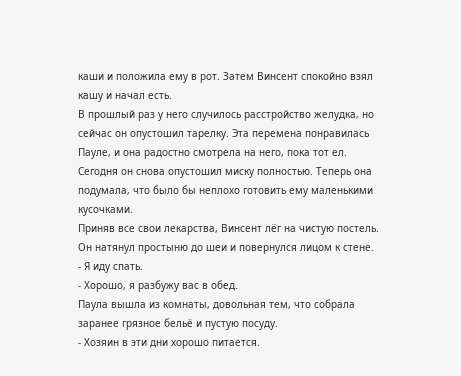каши и положила ему в рот. Затем Винсент спокойно взял кашу и начал есть.
В прошлый раз у него случилось расстройство желудка, но сейчас он опустошил тарелку. Эта перемена понравилась Пауле, и она радостно смотрела на него, пока тот ел. Сегодня он снова опустошил миску полностью. Теперь она подумала, что было бы неплохо готовить ему маленькими кусочками.
Приняв все свои лекарства, Винсент лёг на чистую постель. Он натянул простыню до шеи и повернулся лицом к стене.
- Я иду спать.
- Хорошо, я разбужу вас в обед.
Паула вышла из комнаты, довольная тем, что собрала заранее грязное бельё и пустую посуду.
- Хозяин в эти дни хорошо питается.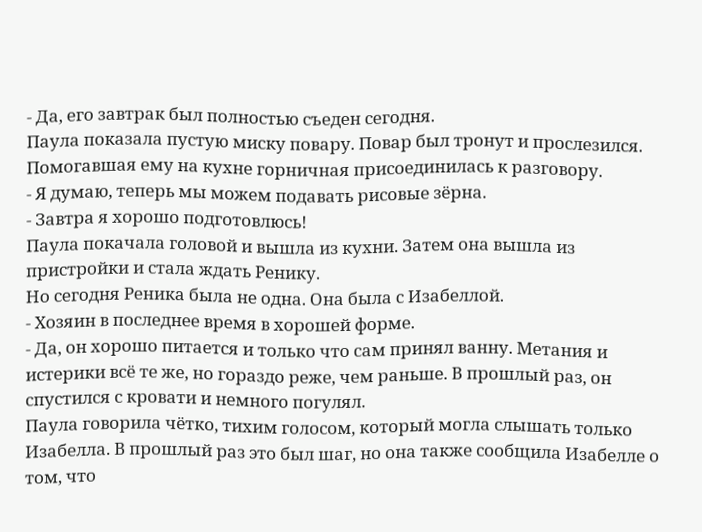- Да, его завтрак был полностью съеден сегодня.
Паула показала пустую миску повару. Повар был тронут и прослезился. Помогавшая ему на кухне горничная присоединилась к разговору.
- Я думаю, теперь мы можем подавать рисовые зёрна.
- Завтра я хорошо подготовлюсь!
Паула покачала головой и вышла из кухни. Затем она вышла из пристройки и стала ждать Ренику.
Но сегодня Реника была не одна. Она была с Изабеллой.
- Хозяин в последнее время в хорошей форме.
- Да, он хорошо питается и только что сам принял ванну. Метания и истерики всё те же, но гораздо реже, чем раньше. В прошлый раз, он спустился с кровати и немного погулял.
Паула говорила чётко, тихим голосом, который могла слышать только Изабелла. В прошлый раз это был шаг, но она также сообщила Изабелле о том, что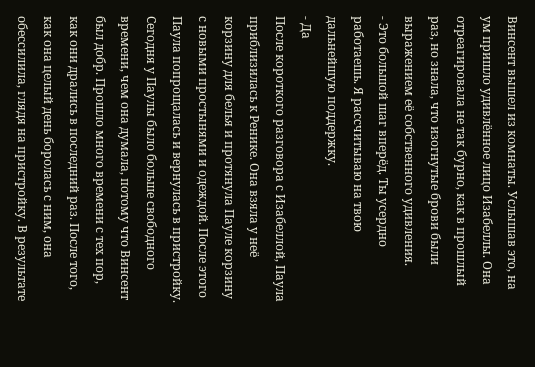Винсент вышел из комнаты. Услышав это, на ум пришло удивлённое лицо Изабеллы. Она отреагировала не так бурно, как в прошлый раз, но знала, что изогнутые брови были выражением её собственного удивления.
- Это большой шаг вперёд. Ты усердно работаешь. Я рассчитываю на твою дальнейшую поддержку.
- Да
После короткого разговора с Изабеллой, Паула приблизилась к Ренике. Она взяла у неё корзину для белья и протянула Пауле корзину с новыми простынями и одеждой. После этого Паула попрощалась и вернулась в пристройку.
Сегодня у Паулы было больше свободного времени, чем она думала, потому что Винсент был добр. Прошло много времени с тех пор, как они дрались в последний раз. После того, как она целый день боролась с ним, она обессилила, глядя на пристройку. В результате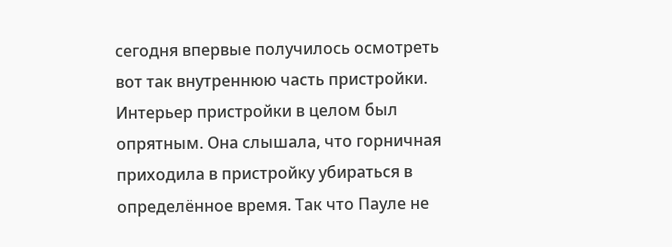сегодня впервые получилось осмотреть вот так внутреннюю часть пристройки.
Интерьер пристройки в целом был опрятным. Она слышала, что горничная приходила в пристройку убираться в определённое время. Так что Пауле не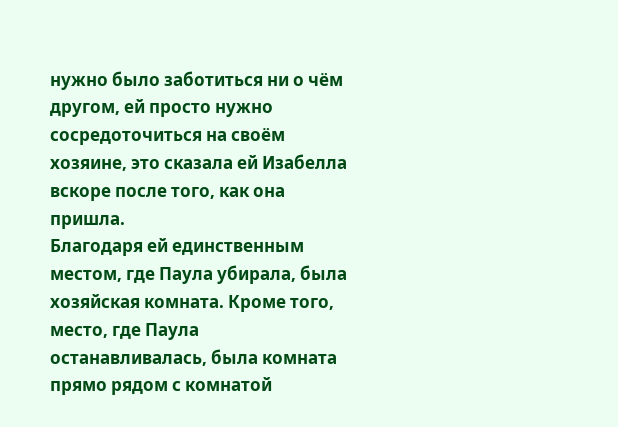нужно было заботиться ни о чём другом, ей просто нужно сосредоточиться на своём хозяине, это сказала ей Изабелла вскоре после того, как она пришла.
Благодаря ей единственным местом, где Паула убирала, была хозяйская комната. Кроме того, место, где Паула останавливалась, была комната прямо рядом с комнатой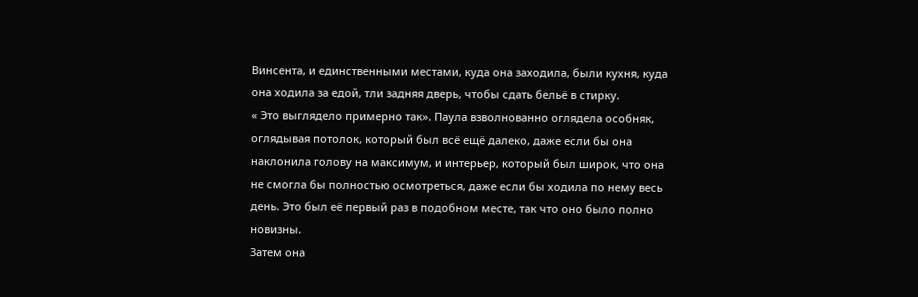Винсента, и единственными местами, куда она заходила, были кухня, куда она ходила за едой, тли задняя дверь, чтобы сдать бельё в стирку.
« Это выглядело примерно так». Паула взволнованно оглядела особняк, оглядывая потолок, который был всё ещё далеко, даже если бы она наклонила голову на максимум, и интерьер, который был широк, что она не смогла бы полностью осмотреться, даже если бы ходила по нему весь день. Это был её первый раз в подобном месте, так что оно было полно новизны.
Затем она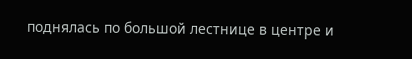поднялась по большой лестнице в центре и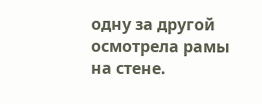одну за другой осмотрела рамы на стене.